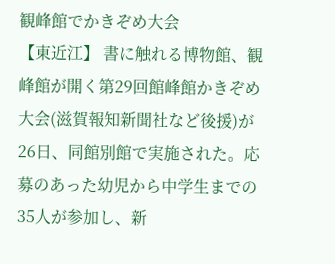観峰館でかきぞめ大会
【東近江】 書に触れる博物館、観峰館が開く第29回館峰館かきぞめ大会(滋賀報知新聞社など後援)が26日、同館別館で実施された。応募のあった幼児から中学生までの35人が参加し、新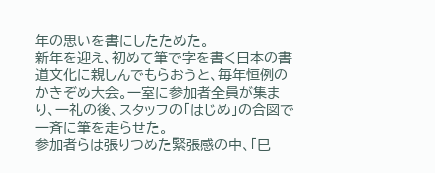年の思いを書にしたためた。
新年を迎え、初めて筆で字を書く日本の書道文化に親しんでもらおうと、毎年恒例のかきぞめ大会。一室に参加者全員が集まり、一礼の後、スタッフの「はじめ」の合図で一斉に筆を走らせた。
参加者らは張りつめた緊張感の中、「巳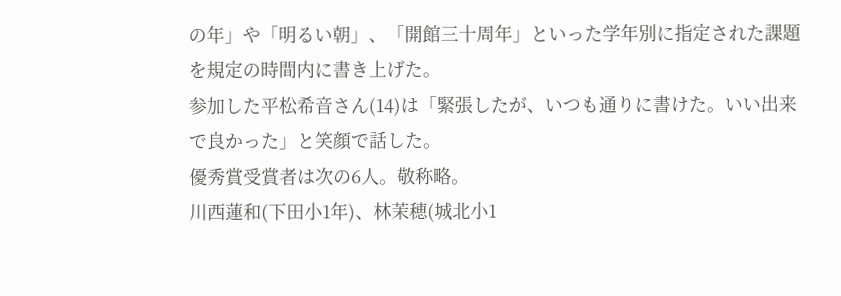の年」や「明るい朝」、「開館三十周年」といった学年別に指定された課題を規定の時間内に書き上げた。
参加した平松希音さん(14)は「緊張したが、いつも通りに書けた。いい出来で良かった」と笑顔で話した。
優秀賞受賞者は次の6人。敬称略。
川西蓮和(下田小1年)、林茉穂(城北小1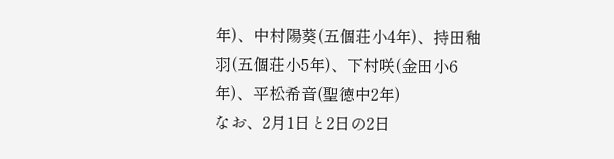年)、中村陽葵(五個荘小4年)、持田釉羽(五個荘小5年)、下村咲(金田小6年)、平松希音(聖徳中2年)
なお、2月1日と2日の2日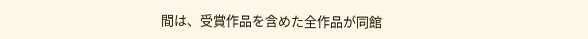間は、受賞作品を含めた全作品が同館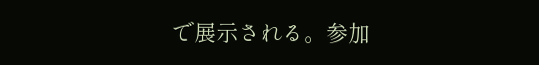で展示される。参加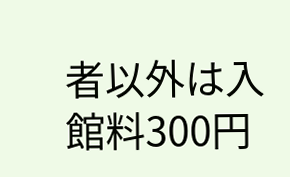者以外は入館料300円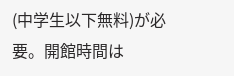(中学生以下無料)が必要。開館時間は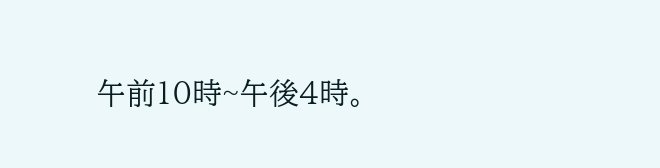午前10時~午後4時。